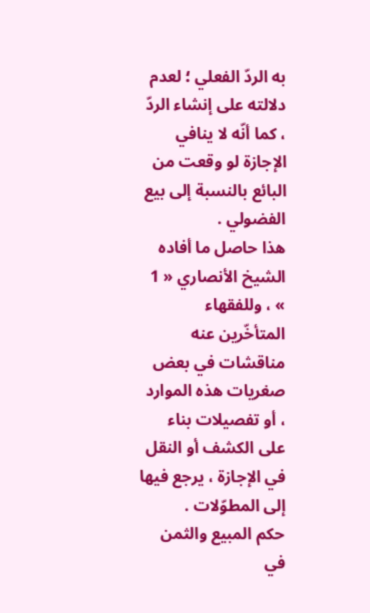به الردّ الفعلي ؛ لعدم دلالته على إنشاء الردّ ، كما أنّه لا ينافي الإجازة لو وقعت من البائع بالنسبة إلى بيع الفضولي .
هذا حاصل ما أفاده الشيخ الأنصاري « 1 » ، وللفقهاء المتأخّرين عنه مناقشات في بعض صغريات هذه الموارد ، أو تفصيلات بناء على الكشف أو النقل في الإجازة ، يرجع فيها إلى المطوّلات .
حكم المبيع والثمن في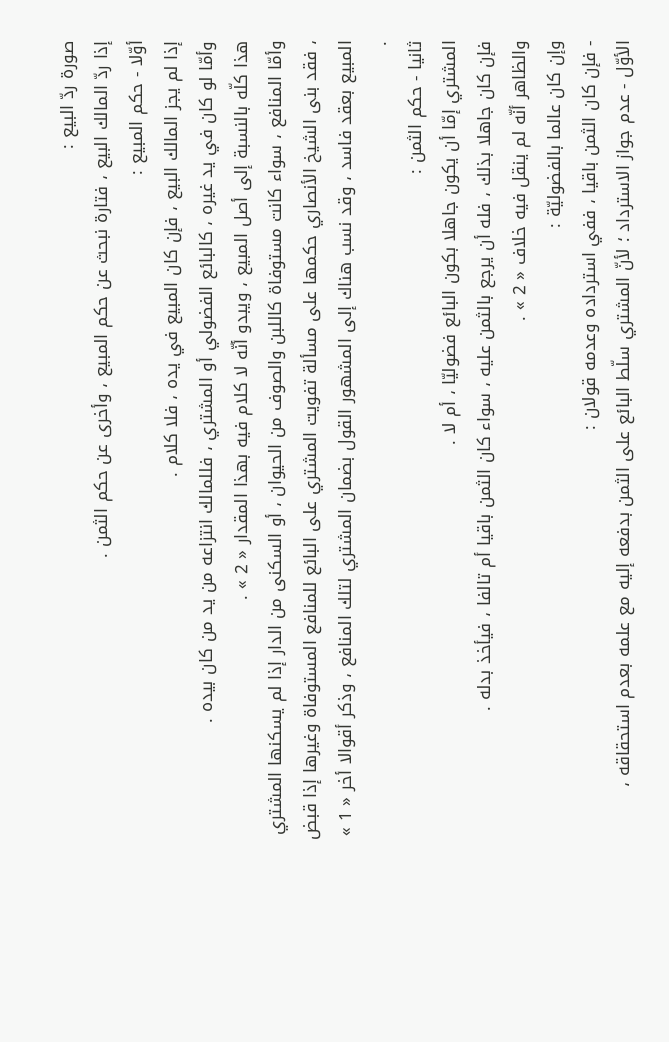صورة ردّ البيع :
إذا ردّ المالك البيع ، فتارة نبحث عن حكم المبيع ، وأخرى عن حكم الثمن .
أوّلا - حكم المبيع :
إذا لم يجز المالك البيع ، فإن كان المبيع في يده ، فلا كلام .
وأمّا لو كان في يد غيره ، كالبائع الفضولي أو المشتري ، فللمالك انتزاعه من يد من كان بيده .
هذا كلّه بالنسبة إلى أصل المبيع ، ويبدو أنّه لا كلام فيه بهذا المقدار « 2 » .
وأمّا المنافع ، سواء كانت مستوفاة كاللبن والصوف من الحيوان ، أو السكنى من الدار إذا لم يسكنها المشتري ، فقد بنى الشيخ الأنصاري حكمها على مسألة تفويت المشتري على البائع للمنافع المستوفاة وغيرها إذا قبض المبيع بعقد فاسد ، وقد نسب هناك إلى المشهور القول بضمان المشتري لتلك المنافع ، وذكر أقوالا أخر « 1 » .
ثانيا - حكم الثمن :
المشتري إمّا أن يكون جاهلا بكون البائع فضوليّا ، أم لا .
فإن كان جاهلا بذلك ، فله أن يرجع بالثمن عليه ، سواء كان الثمن باقيا أم تالفا ، فيأخذ بدله .
والظاهر أنّه لم ينقل فيه خلاف « 2 » .
وإن كان عالما بالفضوليّة :
- فإن كان الثمن باقيا ، ففي استرداده وعدمه قولان :
الأوّل - عدم جواز الاسترداد ؛ لأنّ المشتري سلّط البائع على الثمن بدفعه إليه مع علمه بعدم استحقاقه ،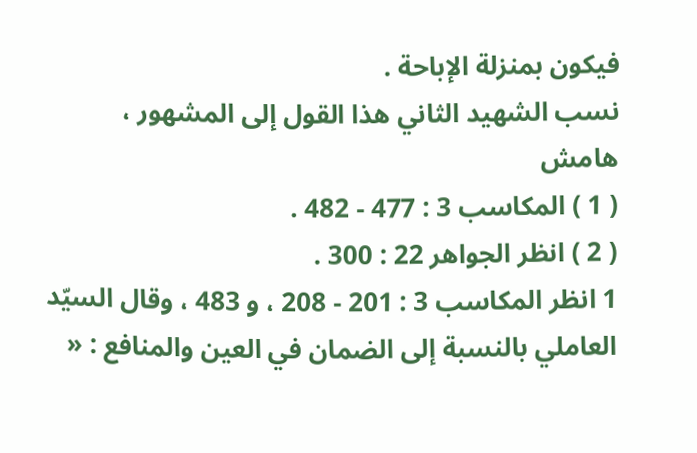فيكون بمنزلة الإباحة .
نسب الشهيد الثاني هذا القول إلى المشهور ،
هامش
( 1 ) المكاسب 3 : 477 - 482 .
( 2 ) انظر الجواهر 22 : 300 .
1 انظر المكاسب 3 : 201 - 208 ، و 483 ، وقال السيّد العاملي بالنسبة إلى الضمان في العين والمنافع : «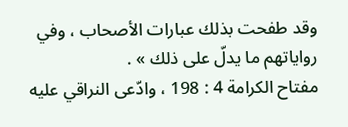وقد طفحت بذلك عبارات الأصحاب ، وفي رواياتهم ما يدلّ على ذلك » .
مفتاح الكرامة 4 : 198 ، وادّعى النراقي عليه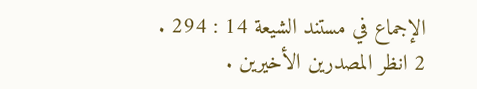الإجماع في مستند الشيعة 14 : 294 .
2 انظر المصدرين الأخيرين .